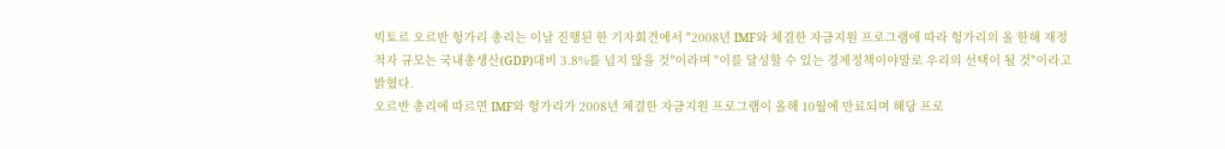빅토르 오르반 헝가리 총리는 이날 진행된 한 기자회견에서 "2008년 IMF와 체결한 자금지원 프로그램에 따라 헝가리의 올 한해 재정적자 규모는 국내총생산(GDP)대비 3.8%를 넘지 않을 것"이라며 "이를 달성할 수 있는 경제정책이야말로 우리의 선택이 될 것"이라고 밝혔다.
오르반 총리에 따르면 IMF와 헝가리가 2008년 체결한 자금지원 프로그램이 올해 10월에 만료되며 해당 프로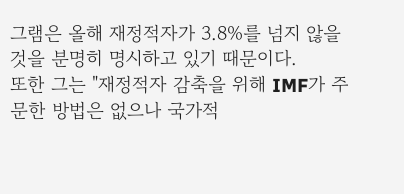그램은 올해 재정적자가 3.8%를 넘지 않을 것을 분명히 명시하고 있기 때문이다.
또한 그는 "재정적자 감축을 위해 IMF가 주문한 방법은 없으나 국가적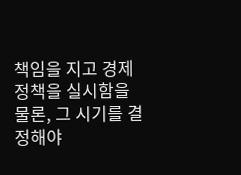책임을 지고 경제 정책을 실시함을 물론, 그 시기를 결정해야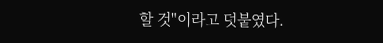할 것"이라고 덧붙였다.